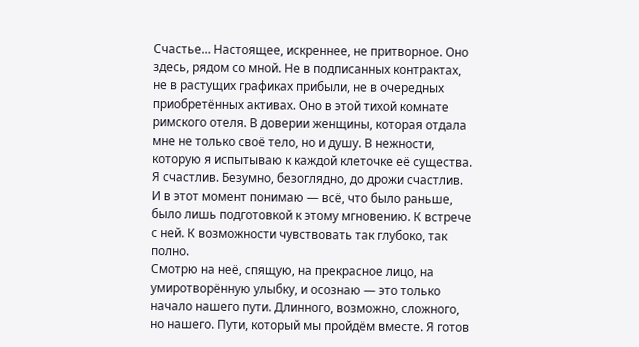Счастье… Настоящее, искреннее, не притворное. Оно здесь, рядом со мной. Не в подписанных контрактах, не в растущих графиках прибыли, не в очередных приобретённых активах. Оно в этой тихой комнате римского отеля. В доверии женщины, которая отдала мне не только своё тело, но и душу. В нежности, которую я испытываю к каждой клеточке её существа.
Я счастлив. Безумно, безоглядно, до дрожи счастлив. И в этот момент понимаю — всё, что было раньше, было лишь подготовкой к этому мгновению. К встрече с ней. К возможности чувствовать так глубоко, так полно.
Смотрю на неё, спящую, на прекрасное лицо, на умиротворённую улыбку, и осознаю — это только начало нашего пути. Длинного, возможно, сложного, но нашего. Пути, который мы пройдём вместе. Я готов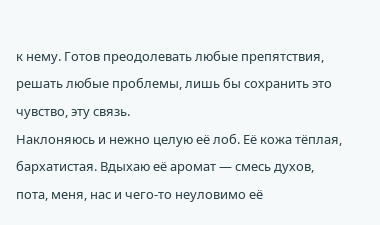к нему. Готов преодолевать любые препятствия, решать любые проблемы, лишь бы сохранить это чувство, эту связь.
Наклоняюсь и нежно целую её лоб. Её кожа тёплая, бархатистая. Вдыхаю её аромат — смесь духов, пота, меня, нас и чего-то неуловимо её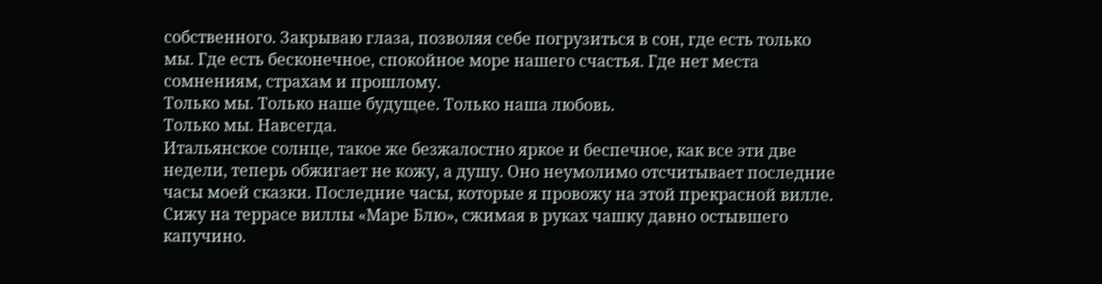собственного. Закрываю глаза, позволяя себе погрузиться в сон, где есть только мы. Где есть бесконечное, спокойное море нашего счастья. Где нет места сомнениям, страхам и прошлому.
Только мы. Только наше будущее. Только наша любовь.
Только мы. Навсегда.
Итальянское солнце, такое же безжалостно яркое и беспечное, как все эти две недели, теперь обжигает не кожу, а душу. Оно неумолимо отсчитывает последние часы моей сказки. Последние часы, которые я провожу на этой прекрасной вилле.
Сижу на террасе виллы «Маре Блю», сжимая в руках чашку давно остывшего капучино.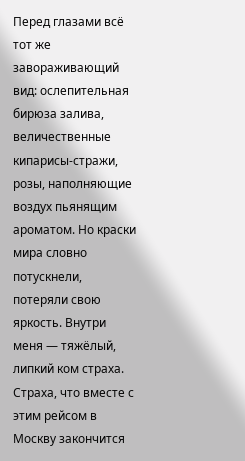Перед глазами всё тот же завораживающий вид: ослепительная бирюза залива, величественные кипарисы-стражи, розы, наполняющие воздух пьянящим ароматом. Но краски мира словно потускнели, потеряли свою яркость. Внутри меня — тяжёлый, липкий ком страха. Страха, что вместе с этим рейсом в Москву закончится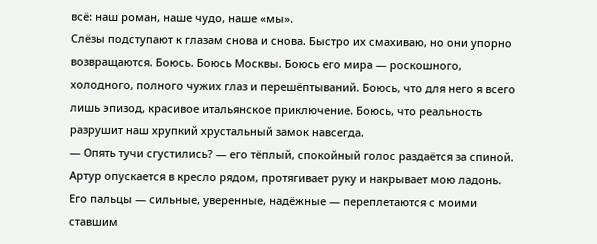всё: наш роман, наше чудо, наше «мы».
Слёзы подступают к глазам снова и снова. Быстро их смахиваю, но они упорно возвращаются. Боюсь. Боюсь Москвы. Боюсь его мира — роскошного, холодного, полного чужих глаз и перешёптываний. Боюсь, что для него я всего лишь эпизод, красивое итальянское приключение. Боюсь, что реальность разрушит наш хрупкий хрустальный замок навсегда.
— Опять тучи сгустились? — его тёплый, спокойный голос раздаётся за спиной. Артур опускается в кресло рядом, протягивает руку и накрывает мою ладонь. Его пальцы — сильные, уверенные, надёжные — переплетаются с моими ставшим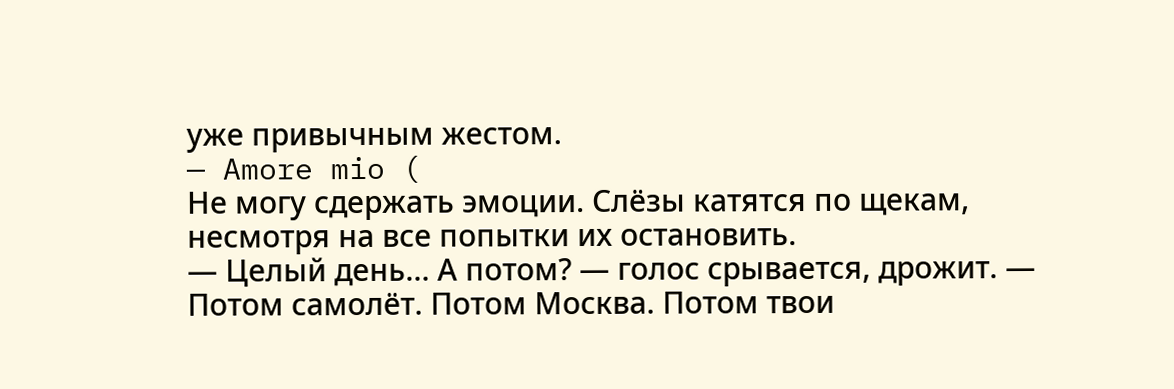уже привычным жестом.
— Amore mio (
Не могу сдержать эмоции. Слёзы катятся по щекам, несмотря на все попытки их остановить.
— Целый день… А потом? — голос срывается, дрожит. — Потом самолёт. Потом Москва. Потом твои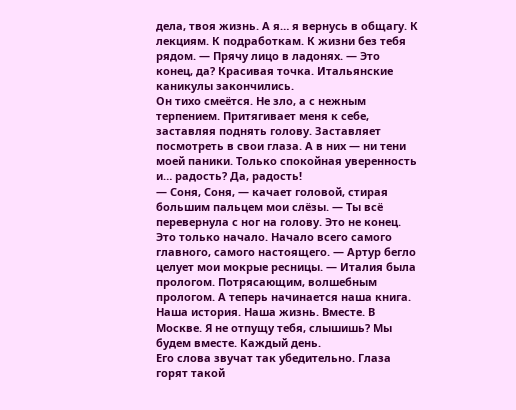дела, твоя жизнь. А я… я вернусь в общагу. К лекциям. К подработкам. К жизни без тебя рядом. — Прячу лицо в ладонях. — Это конец, да? Красивая точка. Итальянские каникулы закончились.
Он тихо смеётся. Не зло, а с нежным терпением. Притягивает меня к себе, заставляя поднять голову. Заставляет посмотреть в свои глаза. А в них — ни тени моей паники. Только спокойная уверенность и… радость? Да, радость!
— Соня, Соня, — качает головой, стирая большим пальцем мои слёзы. — Ты всё перевернула с ног на голову. Это не конец. Это только начало. Начало всего самого главного, самого настоящего. — Артур бегло целует мои мокрые ресницы. — Италия была прологом. Потрясающим, волшебным прологом. А теперь начинается наша книга. Наша история. Наша жизнь. Вместе. В Москве. Я не отпущу тебя, слышишь? Мы будем вместе. Каждый день.
Его слова звучат так убедительно. Глаза горят такой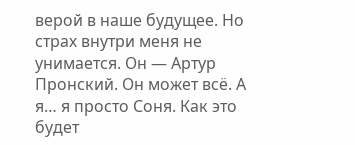верой в наше будущее. Но страх внутри меня не унимается. Он — Артур Пронский. Он может всё. А я… я просто Соня. Как это будет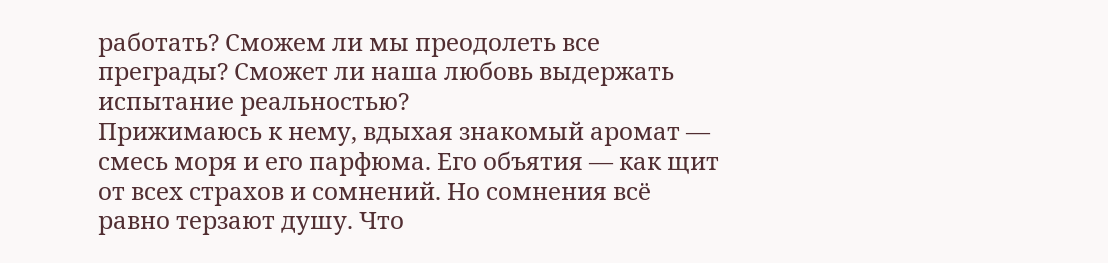работать? Сможем ли мы преодолеть все преграды? Сможет ли наша любовь выдержать испытание реальностью?
Прижимаюсь к нему, вдыхая знакомый аромат — смесь моря и его парфюма. Его объятия — как щит от всех страхов и сомнений. Но сомнения всё равно терзают душу. Что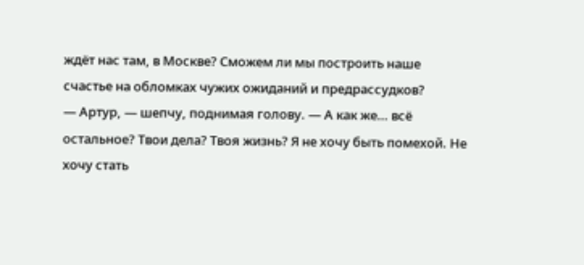ждёт нас там, в Москве? Сможем ли мы построить наше счастье на обломках чужих ожиданий и предрассудков?
— Артур, — шепчу, поднимая голову. — А как же… всё остальное? Твои дела? Твоя жизнь? Я не хочу быть помехой. Не хочу стать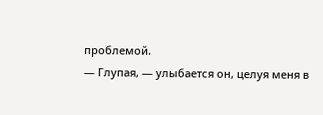проблемой.
— Глупая, — улыбается он, целуя меня в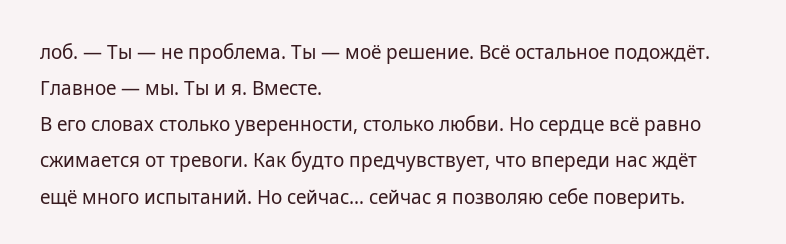лоб. — Ты — не проблема. Ты — моё решение. Всё остальное подождёт. Главное — мы. Ты и я. Вместе.
В его словах столько уверенности, столько любви. Но сердце всё равно сжимается от тревоги. Как будто предчувствует, что впереди нас ждёт ещё много испытаний. Но сейчас… сейчас я позволяю себе поверить.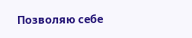Позволяю себе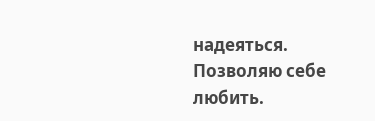надеяться. Позволяю себе любить.